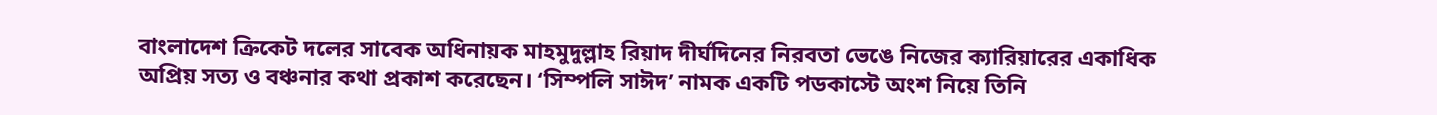বাংলাদেশ ক্রিকেট দলের সাবেক অধিনায়ক মাহমুদুল্লাহ রিয়াদ দীর্ঘদিনের নিরবতা ভেঙে নিজের ক্যারিয়ারের একাধিক অপ্রিয় সত্য ও বঞ্চনার কথা প্রকাশ করেছেন। ‘সিম্পলি সাঈদ’ নামক একটি পডকাস্টে অংশ নিয়ে তিনি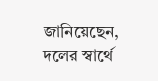জানিয়েছেন, দলের স্বার্থে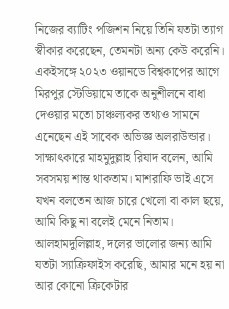নিজের ব্যাটিং পজিশন নিয়ে তিনি যতটা ত্যাগ স্বীকার করেছেন, তেমনটা অন্য কেউ করেনি। একইসঙ্গে ২০২৩ ওয়ানডে বিশ্বকাপের আগে মিরপুর স্টেডিয়ামে তাকে অনুশীলনে বাধা দেওয়ার মতো চাঞ্চল্যকর তথ্যও সামনে এনেছেন এই সাবেক অভিজ্ঞ অলরাউন্ডার।
সাক্ষাৎকারে মাহমুদুল্লাহ রিযাদ বলেন, আমি সবসময় শান্ত থাকতাম। মাশরাফি ভাই এসে যখন বলতেন আজ চারে খেলো বা কাল ছয়ে, আমি কিছু না বলেই মেনে নিতাম। আলহামদুলিল্লাহ, দলের ভালোর জন্য আমি যতটা স্যাক্রিফাইস করেছি, আমার মনে হয় না আর কোনো ক্রিকেটার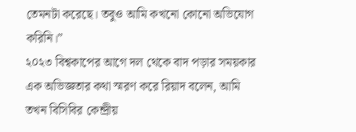তেমনটা করেছে। তবুও আমি কখনো কোনো অভিযোগ করিনি।”
২০২৩ বিশ্বকাপের আগে দল থেকে বাদ পড়ার সময়কার এক অভিজ্ঞতার কথা স্মরণ করে রিয়াদ বলেন, আমি তখন বিসিবির কেন্দ্রীয়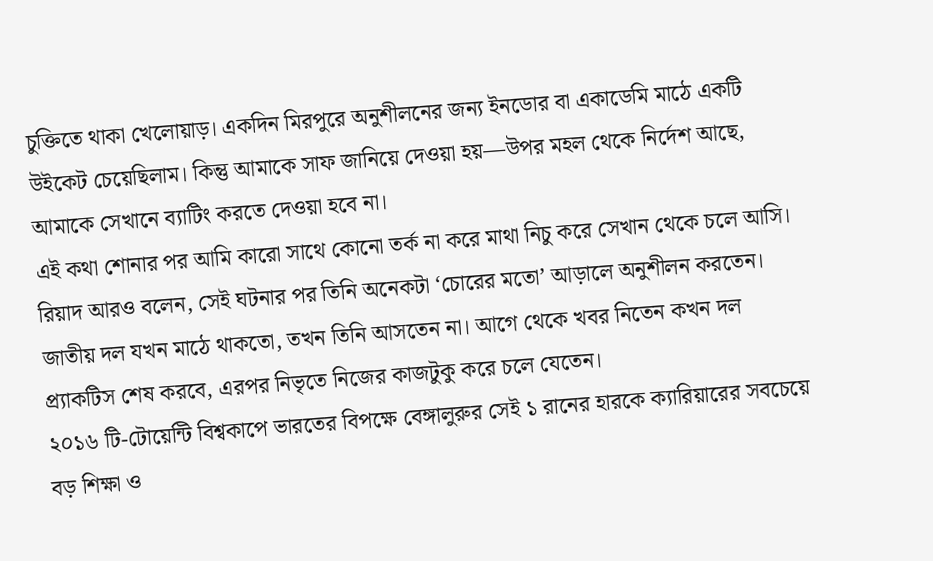চুক্তিতে থাকা খেলোয়াড়। একদিন মিরপুরে অনুশীলনের জন্য ইনডোর বা একাডেমি মাঠে একটি উইকেট চেয়েছিলাম। কিন্তু আমাকে সাফ জানিয়ে দেওয়া হয়—উপর মহল থেকে নির্দেশ আছে, আমাকে সেখানে ব্যাটিং করতে দেওয়া হবে না।
এই কথা শোনার পর আমি কারো সাথে কোনো তর্ক না করে মাথা নিচু করে সেখান থেকে চলে আসি।
রিয়াদ আরও বলেন, সেই ঘটনার পর তিনি অনেকটা ‘চোরের মতো’ আড়ালে অনুশীলন করতেন। জাতীয় দল যখন মাঠে থাকতো, তখন তিনি আসতেন না। আগে থেকে খবর নিতেন কখন দল প্র্যাকটিস শেষ করবে, এরপর নিভৃতে নিজের কাজটুকু করে চলে যেতেন।
২০১৬ টি-টোয়েন্টি বিশ্বকাপে ভারতের বিপক্ষে বেঙ্গালুরুর সেই ১ রানের হারকে ক্যারিয়ারের সবচেয়ে বড় শিক্ষা ও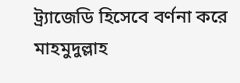ট্র্যাজেডি হিসেবে বর্ণনা করে মাহমুদুল্লাহ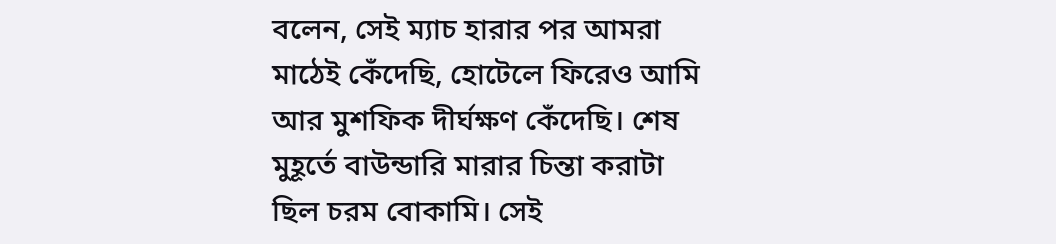বলেন, সেই ম্যাচ হারার পর আমরা মাঠেই কেঁদেছি, হোটেলে ফিরেও আমি আর মুশফিক দীর্ঘক্ষণ কেঁদেছি। শেষ মুহূর্তে বাউন্ডারি মারার চিন্তা করাটা ছিল চরম বোকামি। সেই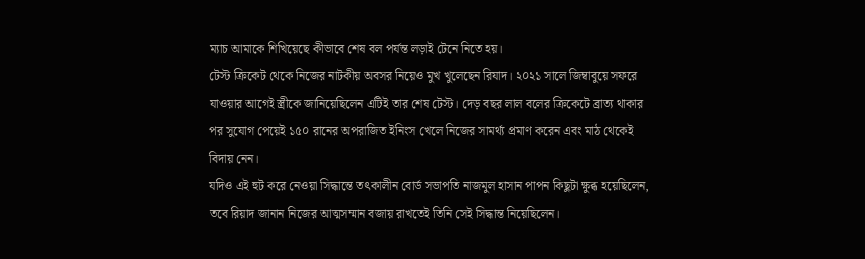ম্যাচ আমাকে শিখিয়েছে কীভাবে শেষ বল পর্যন্ত লড়াই টেনে নিতে হয়।
টেস্ট ক্রিকেট থেকে নিজের নাটকীয় অবসর নিয়েও মুখ খুলেছেন রিযাদ। ২০২১ সালে জিম্বাবুয়ে সফরে যাওয়ার আগেই স্ত্রীকে জানিয়েছিলেন এটিই তার শেষ টেস্ট। দেড় বছর লাল বলের ক্রিকেটে ব্রাত্য থাকার পর সুযোগ পেয়েই ১৫০ রানের অপরাজিত ইনিংস খেলে নিজের সামর্থ্য প্রমাণ করেন এবং মাঠ থেকেই বিদায় নেন।
যদিও এই হুট করে নেওয়া সিদ্ধান্তে তৎকালীন বোর্ড সভাপতি নাজমুল হাসান পাপন কিছুটা ক্ষুব্ধ হয়েছিলেন, তবে রিয়াদ জানান নিজের আত্মসম্মান বজায় রাখতেই তিনি সেই সিদ্ধান্ত নিয়েছিলেন।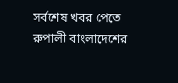সর্বশেষ খবর পেতে রুপালী বাংলাদেশের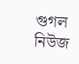গুগল নিউজ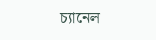চ্যানেল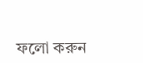ফলো করুন